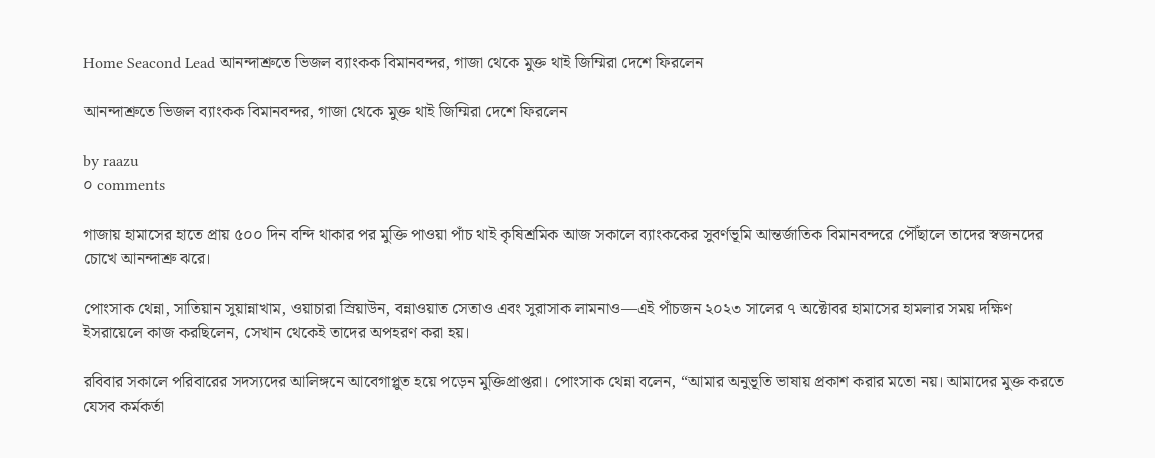Home Seacond Lead আনন্দাশ্রুতে ভিজল ব্যাংকক বিমানবন্দর, গাজা থেকে মুক্ত থাই জিম্মিরা দেশে ফিরলেন

আনন্দাশ্রুতে ভিজল ব্যাংকক বিমানবন্দর, গাজা থেকে মুক্ত থাই জিম্মিরা দেশে ফিরলেন

by raazu
০ comments

গাজায় হামাসের হাতে প্রায় ৫০০ দিন বন্দি থাকার পর মুক্তি পাওয়া পাঁচ থাই কৃষিশ্রমিক আজ সকালে ব্যাংককের সুবর্ণভূমি আন্তর্জাতিক বিমানবন্দরে পৌঁছালে তাদের স্বজনদের চোখে আনন্দাশ্রু ঝরে।

পোংসাক থেন্না, সাতিয়ান সুয়ান্নাখাম, ওয়াচারা স্রিয়াউন, বন্নাওয়াত সেতাও এবং সুরাসাক লামনাও—এই পাঁচজন ২০২৩ সালের ৭ অক্টোবর হামাসের হামলার সময় দক্ষিণ ইসরায়েলে কাজ করছিলেন, সেখান থেকেই তাদের অপহরণ করা হয়।

রবিবার সকালে পরিবারের সদস্যদের আলিঙ্গনে আবেগাপ্লুত হয়ে পড়েন মুক্তিপ্রাপ্তরা। পোংসাক থেন্না বলেন, “আমার অনুভূতি ভাষায় প্রকাশ করার মতো নয়। আমাদের মুক্ত করতে যেসব কর্মকর্তা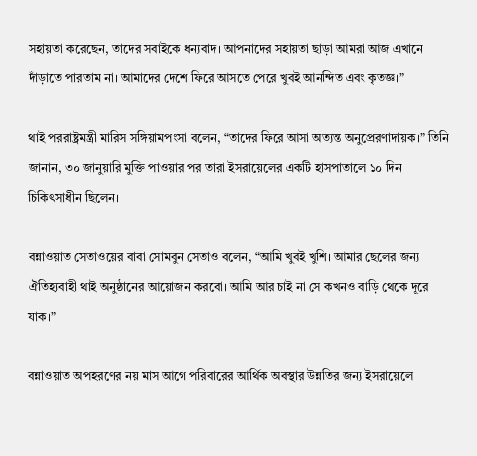সহায়তা করেছেন, তাদের সবাইকে ধন্যবাদ। আপনাদের সহায়তা ছাড়া আমরা আজ এখানে দাঁড়াতে পারতাম না। আমাদের দেশে ফিরে আসতে পেরে খুবই আনন্দিত এবং কৃতজ্ঞ।”

থাই পররাষ্ট্রমন্ত্রী মারিস সঙ্গিয়ামপংসা বলেন, “তাদের ফিরে আসা অত্যন্ত অনুপ্রেরণাদায়ক।” তিনি জানান, ৩০ জানুয়ারি মুক্তি পাওয়ার পর তারা ইসরায়েলের একটি হাসপাতালে ১০ দিন চিকিৎসাধীন ছিলেন।

বন্নাওয়াত সেতাওয়ের বাবা সোমবুন সেতাও বলেন, “আমি খুবই খুশি। আমার ছেলের জন্য ঐতিহ্যবাহী থাই অনুষ্ঠানের আয়োজন করবো। আমি আর চাই না সে কখনও বাড়ি থেকে দূরে যাক।”

বন্নাওয়াত অপহরণের নয় মাস আগে পরিবারের আর্থিক অবস্থার উন্নতির জন্য ইসরায়েলে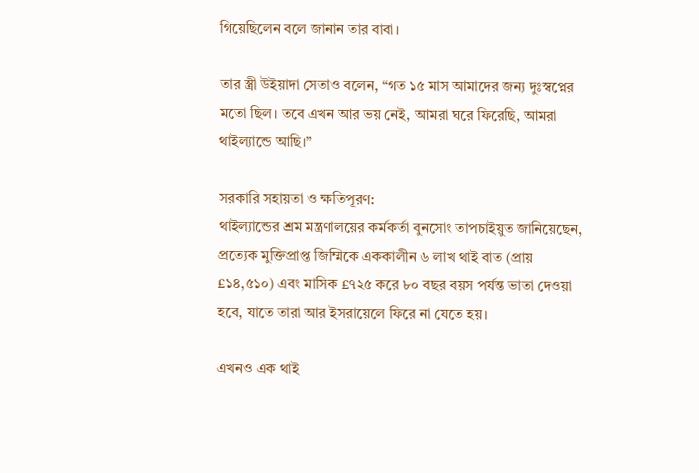গিয়েছিলেন বলে জানান তার বাবা।

তার স্ত্রী উইয়াদা সেতাও বলেন, “গত ১৫ মাস আমাদের জন্য দুঃস্বপ্নের মতো ছিল। তবে এখন আর ভয় নেই, আমরা ঘরে ফিরেছি, আমরা থাইল্যান্ডে আছি।”

সরকারি সহায়তা ও ক্ষতিপূরণ:
থাইল্যান্ডের শ্রম মন্ত্রণালয়ের কর্মকর্তা বুনসোং তাপচাইয়ুত জানিয়েছেন, প্রত্যেক মুক্তিপ্রাপ্ত জিম্মিকে এককালীন ৬ লাখ থাই বাত (প্রায় £১৪,৫১০) এবং মাসিক £৭২৫ করে ৮০ বছর বয়স পর্যন্ত ভাতা দেওয়া হবে, যাতে তারা আর ইসরায়েলে ফিরে না যেতে হয়।

এখনও এক থাই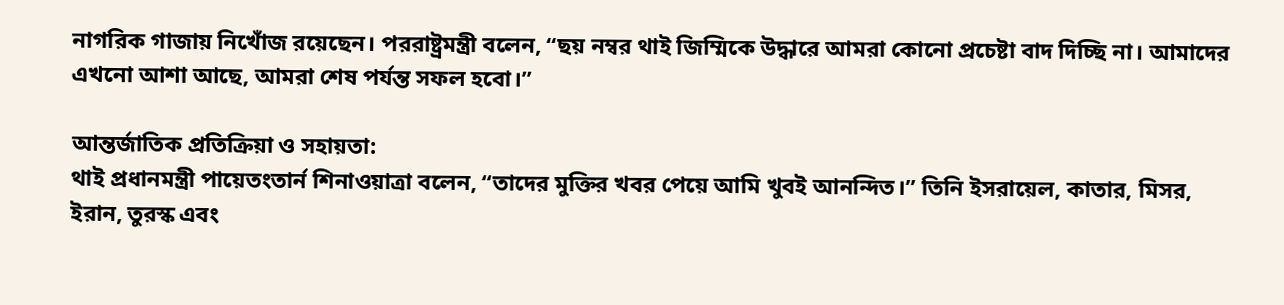নাগরিক গাজায় নিখোঁজ রয়েছেন। পররাষ্ট্রমন্ত্রী বলেন, “ছয় নম্বর থাই জিম্মিকে উদ্ধারে আমরা কোনো প্রচেষ্টা বাদ দিচ্ছি না। আমাদের এখনো আশা আছে, আমরা শেষ পর্যন্ত সফল হবো।”

আন্তর্জাতিক প্রতিক্রিয়া ও সহায়তা:
থাই প্রধানমন্ত্রী পায়েতংতার্ন শিনাওয়াত্রা বলেন, “তাদের মুক্তির খবর পেয়ে আমি খুবই আনন্দিত।” তিনি ইসরায়েল, কাতার, মিসর, ইরান, তুরস্ক এবং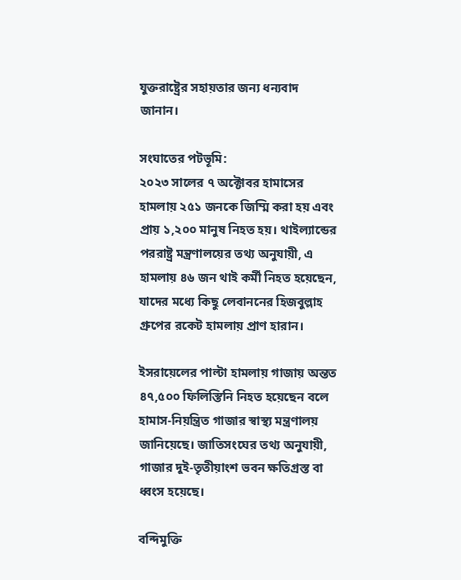যুক্তরাষ্ট্রের সহায়তার জন্য ধন্যবাদ জানান।

সংঘাতের পটভূমি:
২০২৩ সালের ৭ অক্টোবর হামাসের হামলায় ২৫১ জনকে জিম্মি করা হয় এবং প্রায় ১,২০০ মানুষ নিহত হয়। থাইল্যান্ডের পররাষ্ট্র মন্ত্রণালয়ের তথ্য অনুযায়ী, এ হামলায় ৪৬ জন থাই কর্মী নিহত হয়েছেন, যাদের মধ্যে কিছু লেবাননের হিজবুল্লাহ গ্রুপের রকেট হামলায় প্রাণ হারান।

ইসরায়েলের পাল্টা হামলায় গাজায় অন্তত ৪৭,৫০০ ফিলিস্তিনি নিহত হয়েছেন বলে হামাস-নিয়ন্ত্রিত গাজার স্বাস্থ্য মন্ত্রণালয় জানিয়েছে। জাতিসংঘের তথ্য অনুযায়ী, গাজার দুই-তৃতীয়াংশ ভবন ক্ষতিগ্রস্ত বা ধ্বংস হয়েছে।

বন্দিমুক্তি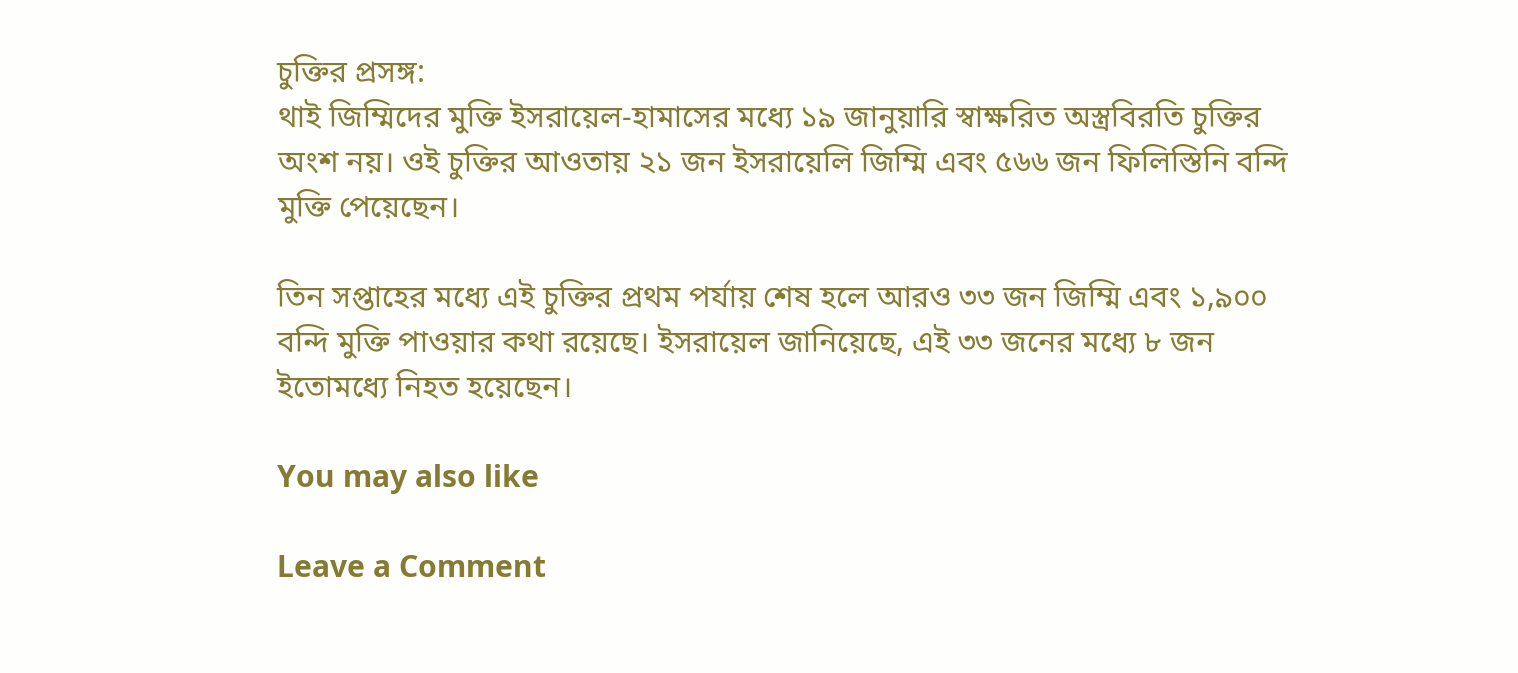চুক্তির প্রসঙ্গ:
থাই জিম্মিদের মুক্তি ইসরায়েল-হামাসের মধ্যে ১৯ জানুয়ারি স্বাক্ষরিত অস্ত্রবিরতি চুক্তির অংশ নয়। ওই চুক্তির আওতায় ২১ জন ইসরায়েলি জিম্মি এবং ৫৬৬ জন ফিলিস্তিনি বন্দি মুক্তি পেয়েছেন।

তিন সপ্তাহের মধ্যে এই চুক্তির প্রথম পর্যায় শেষ হলে আরও ৩৩ জন জিম্মি এবং ১,৯০০ বন্দি মুক্তি পাওয়ার কথা রয়েছে। ইসরায়েল জানিয়েছে, এই ৩৩ জনের মধ্যে ৮ জন ইতোমধ্যে নিহত হয়েছেন।

You may also like

Leave a Comment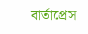বার্তাপ্রেস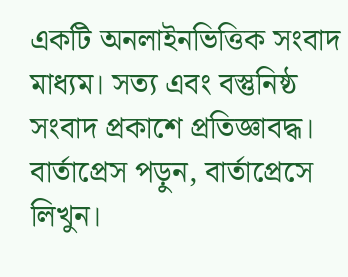একটি অনলাইনভিত্তিক সংবাদ মাধ্যম। সত্য এবং বস্তুনিষ্ঠ সংবাদ প্রকাশে প্রতিজ্ঞাবদ্ধ। বার্তাপ্রেস পড়ুন, বার্তাপ্রেসে লিখুন।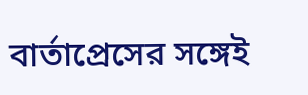বার্তাপ্রেসের সঙ্গেই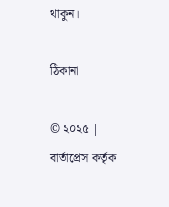থাকুন।

ঠিকানা

© ২০২৫ | বার্তাপ্রেস কর্তৃক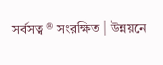সর্বসত্ব ® সংরক্ষিত | উন্নয়নে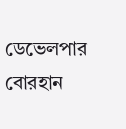ডেভেলপার বোরহান